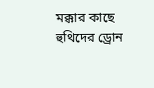মক্কার কাছে হুথিদের ড্রোন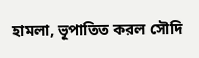হামলা, ভূপাতিত করল সৌদি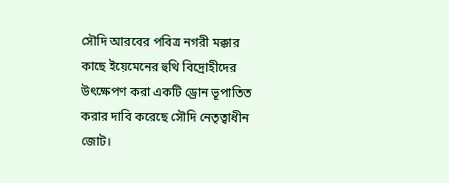সৌদি আরবের পবিত্র নগরী মক্কার কাছে ইয়েমেনের হুথি বিদ্রোহীদের উৎক্ষেপণ করা একটি ড্রোন ভূপাতিত করার দাবি করেছে সৌদি নেতৃত্বাধীন জোট।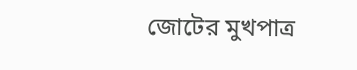জোটের মুখপাত্র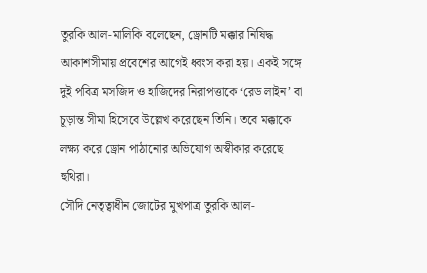তুরকি আল-মালিকি বলেছেন, ড্রোনটি মক্কার নিষিদ্ধ আকাশসীমায় প্রবেশের আগেই ধ্বংস করা হয়। একই সঙ্গে দুই পবিত্র মসজিদ ও হাজিদের নিরাপত্তাকে ‘রেড লাইন’ বা চূড়ান্ত সীমা হিসেবে উল্লেখ করেছেন তিনি। তবে মক্কাকে লক্ষ্য করে ড্রোন পাঠানোর অভিযোগ অস্বীকার করেছে হুথিরা।
সৌদি নেতৃত্বাধীন জোটের মুখপাত্র তুরকি আল-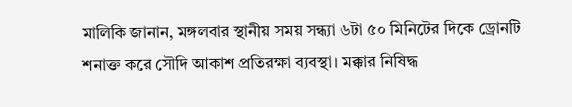মালিকি জানান, মঙ্গলবার স্থানীয় সময় সন্ধ্যা ৬টা ৫০ মিনিটের দিকে ড্রোনটি শনাক্ত করে সৌদি আকাশ প্রতিরক্ষা ব্যবস্থা। মক্কার নিষিদ্ধ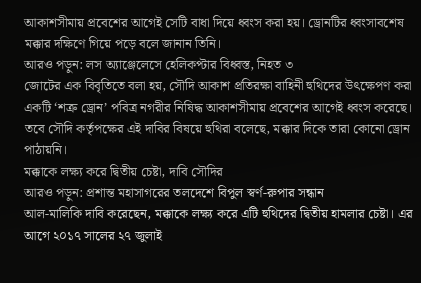আকাশসীমায় প্রবেশের আগেই সেটি বাধা দিয়ে ধ্বংস করা হয়। ড্রোনটির ধ্বংসাবশেষ মক্কার দক্ষিণে গিয়ে পড়ে বলে জানান তিনি।
আরও পড়ুন: লস অ্যাঞ্জেলেসে হেলিকপ্টার বিধ্বস্ত, নিহত ৩
জোটের এক বিবৃতিতে বলা হয়, সৌদি আকাশ প্রতিরক্ষা বাহিনী হুথিদের উৎক্ষেপণ করা একটি ‘শত্রু ড্রোন’ পবিত্র নগরীর নিষিদ্ধ আকাশসীমায় প্রবেশের আগেই ধ্বংস করেছে। তবে সৌদি কর্তৃপক্ষের এই দাবির বিষয়ে হুথিরা বলেছে, মক্কার দিকে তারা কোনো ড্রোন পাঠায়নি।
মক্কাকে লক্ষ্য করে দ্বিতীয় চেষ্টা, দাবি সৌদির
আরও পড়ুন: প্রশান্ত মহাসাগরের তলদেশে বিপুল স্বর্ণ-রুপার সন্ধান
আল-মালিকি দাবি করেছেন, মক্কাকে লক্ষ্য করে এটি হুথিদের দ্বিতীয় হামলার চেষ্টা। এর আগে ২০১৭ সালের ২৭ জুলাই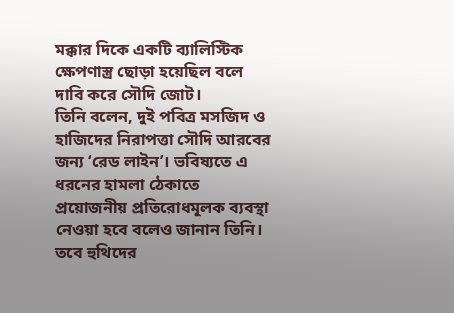মক্কার দিকে একটি ব্যালিস্টিক ক্ষেপণাস্ত্র ছোড়া হয়েছিল বলে দাবি করে সৌদি জোট।
তিনি বলেন, দুই পবিত্র মসজিদ ও হাজিদের নিরাপত্তা সৌদি আরবের জন্য ‘রেড লাইন’। ভবিষ্যতে এ ধরনের হামলা ঠেকাতে প্রয়োজনীয় প্রতিরোধমূলক ব্যবস্থা নেওয়া হবে বলেও জানান তিনি।
তবে হুথিদের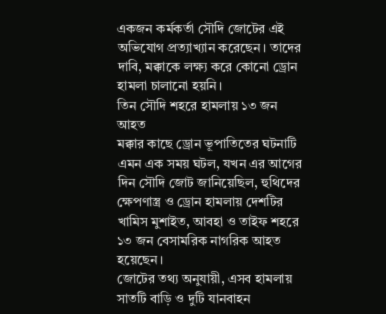একজন কর্মকর্তা সৌদি জোটের এই অভিযোগ প্রত্যাখ্যান করেছেন। তাদের দাবি, মক্কাকে লক্ষ্য করে কোনো ড্রোন হামলা চালানো হয়নি।
তিন সৌদি শহরে হামলায় ১৩ জন আহত
মক্কার কাছে ড্রোন ভূপাতিতের ঘটনাটি এমন এক সময় ঘটল, যখন এর আগের দিন সৌদি জোট জানিয়েছিল, হুথিদের ক্ষেপণাস্ত্র ও ড্রোন হামলায় দেশটির খামিস মুশাইত, আবহা ও তাইফ শহরে ১৩ জন বেসামরিক নাগরিক আহত হয়েছেন।
জোটের তথ্য অনুযায়ী, এসব হামলায় সাতটি বাড়ি ও দুটি যানবাহন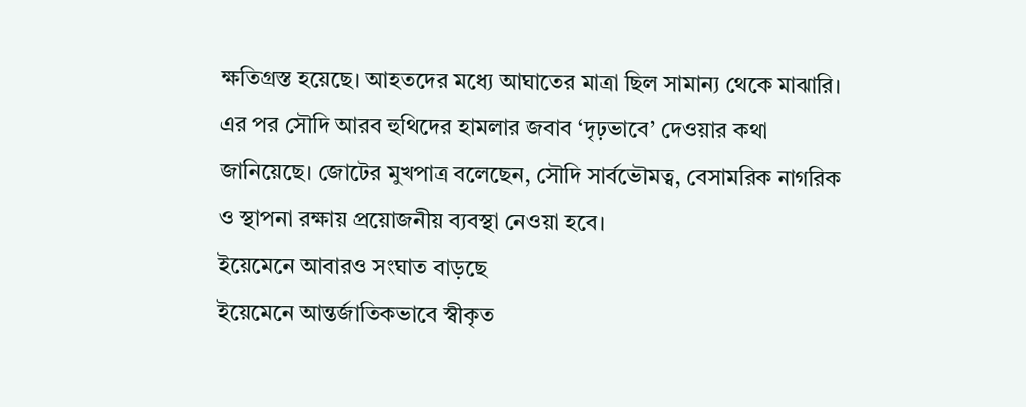ক্ষতিগ্রস্ত হয়েছে। আহতদের মধ্যে আঘাতের মাত্রা ছিল সামান্য থেকে মাঝারি।
এর পর সৌদি আরব হুথিদের হামলার জবাব ‘দৃঢ়ভাবে’ দেওয়ার কথা জানিয়েছে। জোটের মুখপাত্র বলেছেন, সৌদি সার্বভৌমত্ব, বেসামরিক নাগরিক ও স্থাপনা রক্ষায় প্রয়োজনীয় ব্যবস্থা নেওয়া হবে।
ইয়েমেনে আবারও সংঘাত বাড়ছে
ইয়েমেনে আন্তর্জাতিকভাবে স্বীকৃত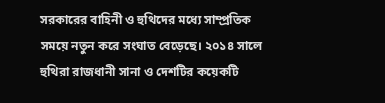সরকারের বাহিনী ও হুথিদের মধ্যে সাম্প্রতিক সময়ে নতুন করে সংঘাত বেড়েছে। ২০১৪ সালে হুথিরা রাজধানী সানা ও দেশটির কয়েকটি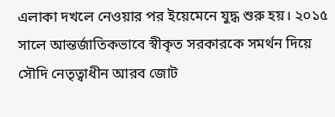এলাকা দখলে নেওয়ার পর ইয়েমেনে যুদ্ধ শুরু হয়। ২০১৫ সালে আন্তর্জাতিকভাবে স্বীকৃত সরকারকে সমর্থন দিয়ে সৌদি নেতৃত্বাধীন আরব জোট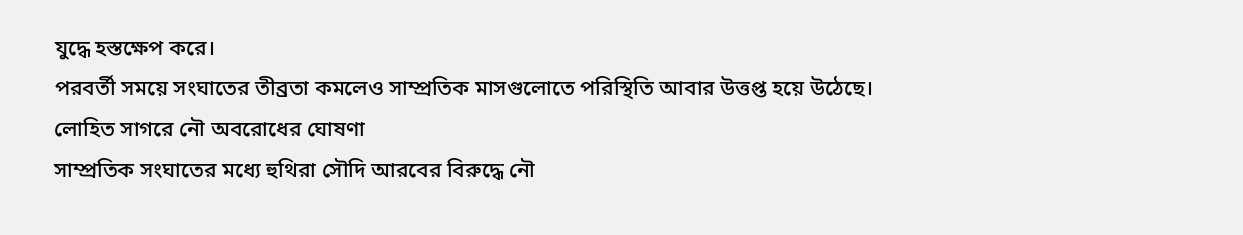যুদ্ধে হস্তক্ষেপ করে।
পরবর্তী সময়ে সংঘাতের তীব্রতা কমলেও সাম্প্রতিক মাসগুলোতে পরিস্থিতি আবার উত্তপ্ত হয়ে উঠেছে।
লোহিত সাগরে নৌ অবরোধের ঘোষণা
সাম্প্রতিক সংঘাতের মধ্যে হুথিরা সৌদি আরবের বিরুদ্ধে নৌ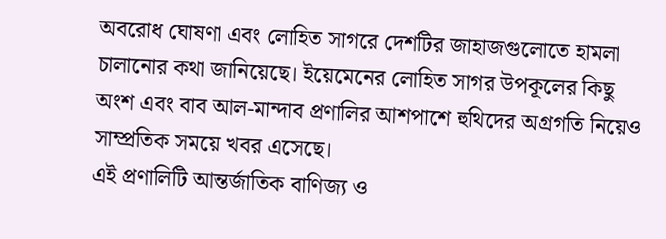অবরোধ ঘোষণা এবং লোহিত সাগরে দেশটির জাহাজগুলোতে হামলা চালানোর কথা জানিয়েছে। ইয়েমেনের লোহিত সাগর উপকূলের কিছু অংশ এবং বাব আল-মান্দাব প্রণালির আশপাশে হুথিদের অগ্রগতি নিয়েও সাম্প্রতিক সময়ে খবর এসেছে।
এই প্রণালিটি আন্তর্জাতিক বাণিজ্য ও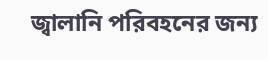জ্বালানি পরিবহনের জন্য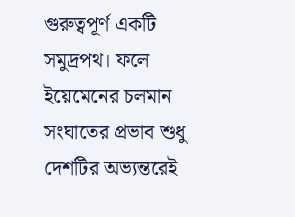গুরুত্বপূর্ণ একটি সমুদ্রপথ। ফলে ইয়েমেনের চলমান সংঘাতের প্রভাব শুধু দেশটির অভ্যন্তরেই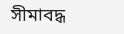সীমাবদ্ধ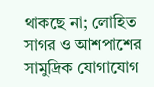থাকছে না; লোহিত সাগর ও আশপাশের সামুদ্রিক যোগাযোগ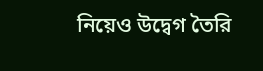নিয়েও উদ্বেগ তৈরি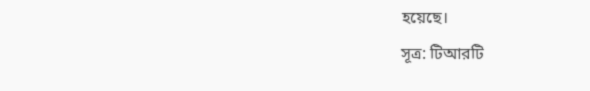হয়েছে।
সূত্র: টিআরটি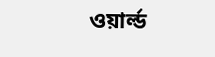ওয়ার্ল্ড